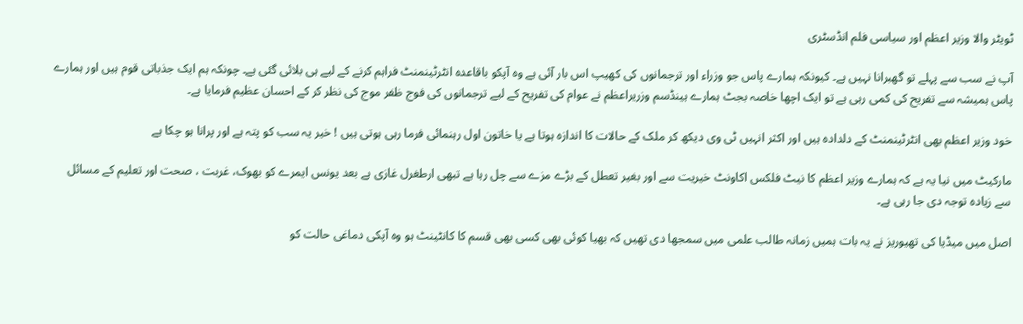ٹویٹر والا وزیر اعظم اور سیاسی فلم انڈسٹری

آپ نے سب سے پہلے تو گھبرانا نہیں ہے۔ کیونکہ ہمارے پاس جو وزراء اور ترجمانوں کی کھیپ اس بار آئی ہے وہ آپکو باقاعدہ انٹرٹینمنٹ فراہم کرنے کے لیے ہی بلائی گئی ہے۔ چونکہ ہم ایک جذباتی قوم ہیں اور ہمارے پاس ہمیشہ سے تفریح کی کمی رہی ہے تو ایک اچھا خاصہ بجٹ ہمارے ہینڈسم وزریراعظم نے عوام کی تفریح کے لیے ترجمانوں کی فوج ظفر موج کی نظر کر کے احسان عظیم فرمایا ہے۔

خود وزیر اعظم بھی انٹرٹینمنٹ کے دلدادہ ہیں اور اکثر انہیں ٹی وی دیکھ کر ملک کے حالات کا اندازہ ہوتا ہے یا خاتون اول رہنمائی فرما رہی ہوتی ہیں ! خیر یہ سب کو پتہ ہے اور پرانا ہو چکا ہے

مارکیٹ میں نیا یہ ہے کہ ہمارے وزیر اعظم کا نیٹ فلکس اکاونٹ خیریت سے اور بغیر تعطل کے بڑے مزے سے چل رہا ہے تبھی ارطغرل غازی ہے بعد یونس ایمرے کو بھوک، غربت ، صحت اور تعلیم کے مسائل سے زیادہ توجہ دی جا رہی ہے۔

اصل میں میڈیا کی تھیوریز نے یہ بات ہمیں زمانہ طالب علمی میں سمجھا دی تھیں کہ بھیا کوئی بھی کسی بھی قسم کا کانٹینٹ ہو وہ آپکی دماغی حالت کو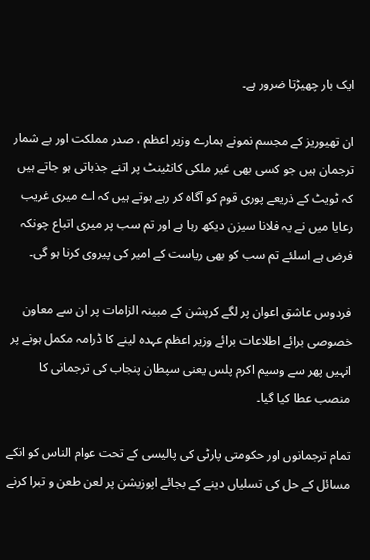ایک بار چھیڑتا ضرور ہے۔

ان تھیوریز کے مجسم نمونے ہمارے وزیر اعظم ، صدر مملکت اور بے شمار ترجمان ہیں جو کسی بھی غیر ملکی کانٹینٹ پر اتنے جذباتی ہو جاتے ہیں کہ ٹویٹ کے ذریعے پوری قوم کو آگاہ کر رہے ہوتے ہیں کہ اے میری غریب رعایا میں نے یہ فلانا سیزن دیکھ رہا ہے اور تم سب پر میری اتباع چونکہ فرض ہے اسلئے تم سب کو بھی ریاست کے امیر کی پیروی کرنا ہو گی۔

فردوس عاشق اعوان پر لگے کرپشن کے مبینہ الزامات پر ان سے معاون خصوصی برائے اطلاعات برائے وزیر اعظم عہدہ لینے کا ڈرامہ مکمل ہونے پر انہیں پھر سے وسیم اکرم پلس یعنی سپطان پنجاب کی ترجمانی کا منصب عطا کیا گیا۔

تمام ترجمانوں اور حکومتی پارٹی کی پالیسی کے تحت عوام الناس کو انکے مسائل کے حل کی تسلیاں دینے کے بجائے اپوزیشن پر لعن طعن و تبرا کرنے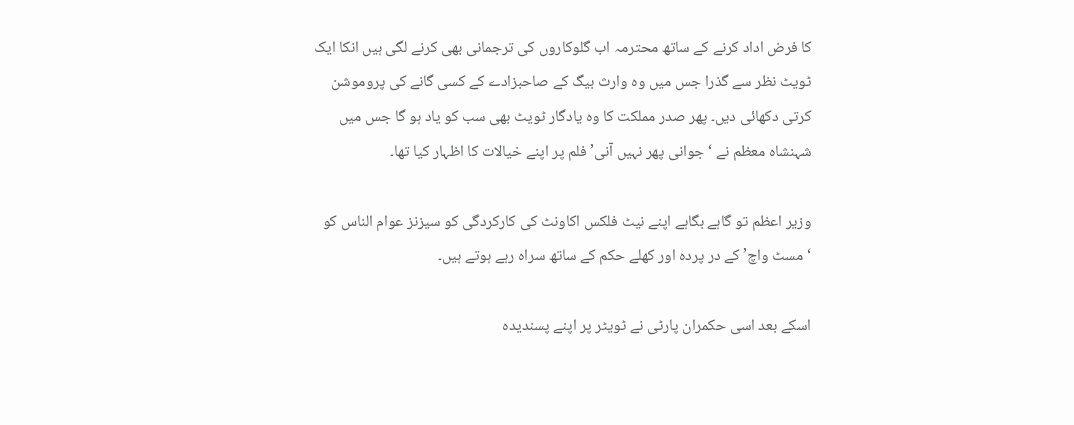کا فرض اداد کرنے کے ساتھ محترمہ اب گلوکاروں کی ترجمانی بھی کرنے لگی ہیں انکا ایک ٹویٹ نظر سے گذرا جس میں وہ وارث بیگ کے صاحبزادے کے کسی گانے کی پروموشن کرتی دکھائی دیں۔ پھر صدر مملکت کا وہ یادگار ٹویٹ بھی سب کو یاد ہو گا جس میں شہنشاہ معظم نے ‘جوانی پھر نہیں آنی’فلم پر اپنے خیالات کا اظہار کیا تھا۔

وزیر اعظم تو گاہے بگاہے اپنے نیٹ فلکس اکاونٹ کی کارکردگی کو سیزنز عوام الناس کو ‘مسٹ واچ’ کے در پردہ اور کھلے حکم کے ساتھ سراہ رہے ہوتے ہیں۔

اسکے بعد اسی حکمران پارٹی نے ٹویٹر پر اپنے پسندیدہ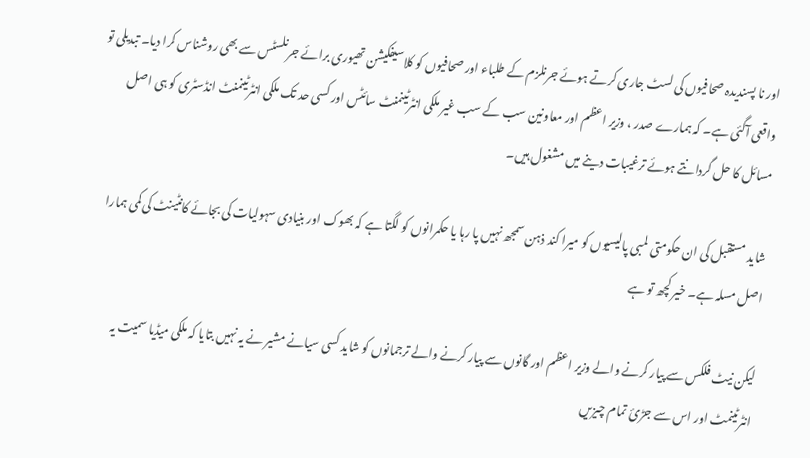اور نا پسندیدہ صحافیوں کی لسٹ جاری کرتے ہوئے جرنلزم کے طلباء اور صحافیوں کو کلاسیفکیشن تھیوری برائے جرنلسٹس سے بھی روشناس کرا دیا۔ تبدیلی تو واقعی آگئی ہے۔ کہ ہمارے صدر ، وزیر اعظم اور معاونین سب کے سب غیر ملکی انٹرٹینمنٹ سائٹس اور کسی حد تک ملکی انٹرٹینمنٹ انڈسٹری کو ہی اصل مسائل کا حل گردانتے ہوئے ترغیبات دینے میں مشغول ہیں۔

شاید مستقبل کی ان حکومتی لمبی پالیسیوں کو میرا کند ذہن سمجھ نہیں پا رہا یا حکمرانوں کو لگتا ہے کہ بھوک اور بنیادی سہولیات کی بجائے کانٹینٹ کی کمی ہمارا اصل مسلہ ہے۔ خیر کچھ تو ہے

لیکن نیٹ فلکس سے پیار کرنے والے وزیر اعظم اور گانوں سے پیار کرنے والے ترجمانوں کو شاید کسی سیانے مشیر نے یہ نہیں بتایا کہ ملکی میڈیا سمیت یہ انٹرٹینمٹ اور اس سے جڑئ تمام چیزیں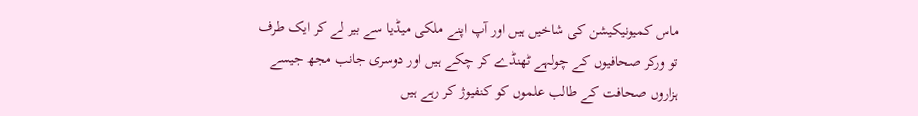ماس کمیونیکیشن کی شاخیں ہیں اور آپ اپنے ملکی میڈیا سے بیر لے کر ایک طرف تو ورکر صحافیوں کے چولہے ٹھنڈے کر چکے ہیں اور دوسری جانب مجھ جیسے ہزاروں صحافت کے طالب علموں کو کنفیوژ کر رہے ہیں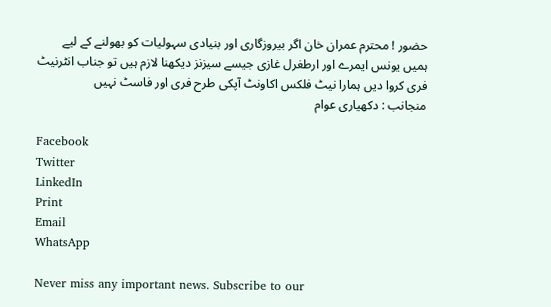حضور ! محترم عمران خان اگر بیروزگاری اور بنیادی سہولیات کو بھولنے کے لیے ہمیں یونس ایمرے اور ارطغرل غازی جیسے سیزنز دیکھنا لازم ہیں تو جناب انٹرنیٹ فری کروا دیں ہمارا نیٹ فلکس اکاونٹ آپکی طرح فری اور فاسٹ نہیں
منجانب : دکھیاری عوام

Facebook
Twitter
LinkedIn
Print
Email
WhatsApp

Never miss any important news. Subscribe to our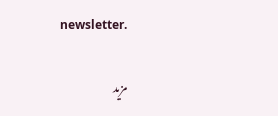newsletter.

مزید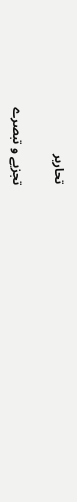تحاریر

تجزیے و تبصرے